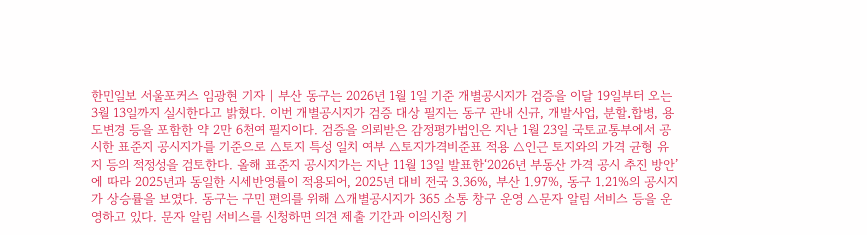한민일보 서울포커스 임광현 기자 | 부산 동구는 2026년 1월 1일 기준 개별공시지가 검증을 이달 19일부터 오는 3월 13일까지 실시한다고 밝혔다. 이번 개별공시지가 검증 대상 필지는 동구 관내 신규, 개발사업, 분할․합병, 용도변경 등을 포함한 약 2만 6천여 필지이다. 검증을 의뢰받은 감정평가법인은 지난 1월 23일 국토교통부에서 공시한 표준지 공시지가를 기준으로 △토지 특성 일치 여부 △토지가격비준표 적용 △인근 토지와의 가격 균형 유지 등의 적정성을 검토한다. 올해 표준지 공시지가는 지난 11월 13일 발표한‘2026년 부동산 가격 공시 추진 방안’에 따라 2025년과 동일한 시세반영률이 적용되어, 2025년 대비 전국 3.36%, 부산 1.97%, 동구 1.21%의 공시지가 상승률을 보였다. 동구는 구민 편의를 위해 △개별공시지가 365 소통 창구 운영 △문자 알림 서비스 등을 운영하고 있다. 문자 알림 서비스를 신청하면 의견 제출 기간과 이의신청 기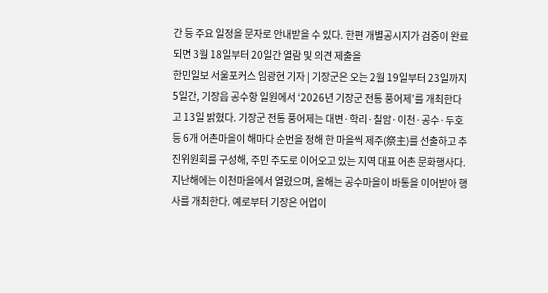간 등 주요 일정을 문자로 안내받을 수 있다. 한편 개별공시지가 검증이 완료되면 3월 18일부터 20일간 열람 및 의견 제출을
한민일보 서울포커스 임광현 기자 | 기장군은 오는 2월 19일부터 23일까지 5일간, 기장읍 공수항 일원에서 ‘2026년 기장군 전통 풍어제’를 개최한다고 13일 밝혔다. 기장군 전통 풍어제는 대변·학리·칠암·이천·공수·두호 등 6개 어촌마을이 해마다 순번을 정해 한 마을씩 제주(祭主)를 선출하고 추진위원회를 구성해, 주민 주도로 이어오고 있는 지역 대표 어촌 문화행사다. 지난해에는 이천마을에서 열렸으며, 올해는 공수마을이 바통을 이어받아 행사를 개최한다. 예로부터 기장은 어업이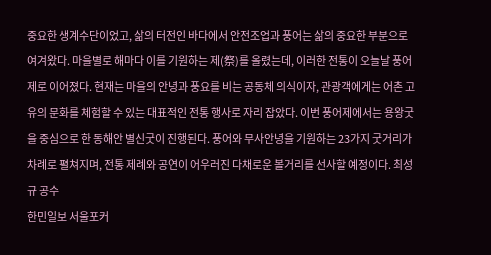중요한 생계수단이었고, 삶의 터전인 바다에서 안전조업과 풍어는 삶의 중요한 부분으로 여겨왔다. 마을별로 해마다 이를 기원하는 제(祭)를 올렸는데, 이러한 전통이 오늘날 풍어제로 이어졌다. 현재는 마을의 안녕과 풍요를 비는 공동체 의식이자, 관광객에게는 어촌 고유의 문화를 체험할 수 있는 대표적인 전통 행사로 자리 잡았다. 이번 풍어제에서는 용왕굿을 중심으로 한 동해안 별신굿이 진행된다. 풍어와 무사안녕을 기원하는 23가지 굿거리가 차례로 펼쳐지며, 전통 제례와 공연이 어우러진 다채로운 볼거리를 선사할 예정이다. 최성규 공수
한민일보 서울포커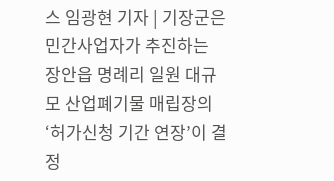스 임광현 기자 | 기장군은 민간사업자가 추진하는 장안읍 명례리 일원 대규모 산업폐기물 매립장의 ‘허가신청 기간 연장’이 결정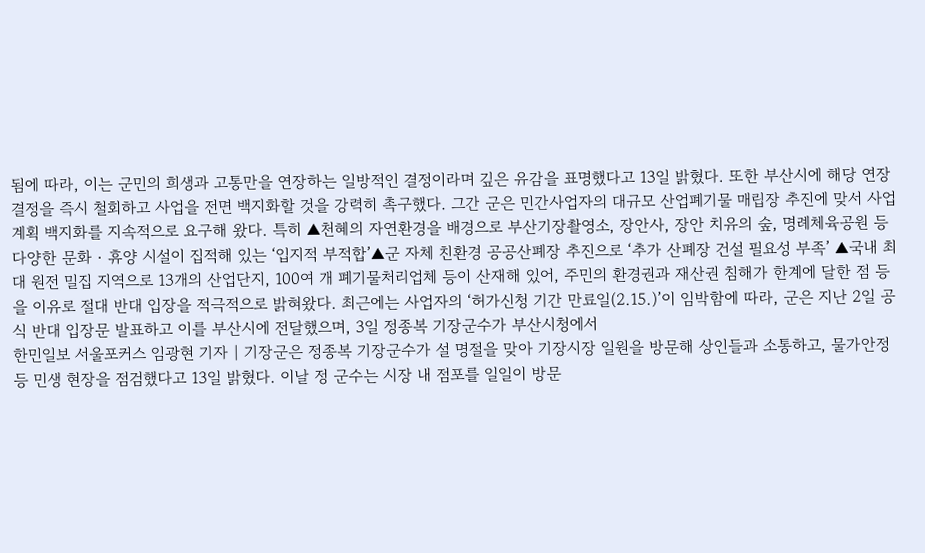됨에 따라, 이는 군민의 희생과 고통만을 연장하는 일방적인 결정이라며 깊은 유감을 표명했다고 13일 밝혔다. 또한 부산시에 해당 연장 결정을 즉시 철회하고 사업을 전면 백지화할 것을 강력히 촉구했다. 그간 군은 민간사업자의 대규모 산업폐기물 매립장 추진에 맞서 사업계획 백지화를 지속적으로 요구해 왔다. 특히 ▲천혜의 자연환경을 배경으로 부산기장촬영소, 장안사, 장안 치유의 숲, 명례체육공원 등 다양한 문화‧휴양 시설이 집적해 있는 ‘입지적 부적합’▲군 자체 친환경 공공산폐장 추진으로 ‘추가 산폐장 건설 필요성 부족’ ▲국내 최대 원전 밀집 지역으로 13개의 산업단지, 100여 개 폐기물처리업체 등이 산재해 있어, 주민의 환경권과 재산권 침해가 한계에 달한 점 등을 이유로 절대 반대 입장을 적극적으로 밝혀왔다. 최근에는 사업자의 ‘허가신청 기간 만료일(2.15.)’이 임박함에 따라, 군은 지난 2일 공식 반대 입장문 발표하고 이를 부산시에 전달했으며, 3일 정종복 기장군수가 부산시청에서
한민일보 서울포커스 임광현 기자 | 기장군은 정종복 기장군수가 설 명절을 맞아 기장시장 일원을 방문해 상인들과 소통하고, 물가안정 등 민생 현장을 점검했다고 13일 밝혔다. 이날 정 군수는 시장 내 점포를 일일이 방문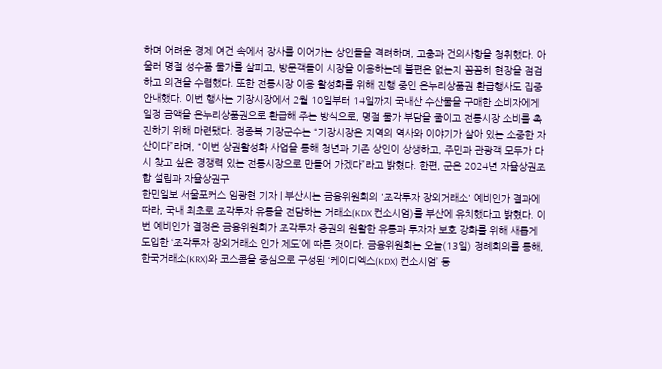하며 어려운 경제 여건 속에서 장사를 이어가는 상인들을 격려하며, 고충과 건의사항을 청취했다. 아울러 명절 성수품 물가를 살피고, 방문객들이 시장을 이용하는데 불편은 없는지 꼼꼼히 현장을 점검하고 의견을 수렴했다. 또한 전통시장 이용 활성화를 위해 진행 중인 온누리상품권 환급행사도 집중 안내했다. 이번 행사는 기장시장에서 2월 10일부터 14일까지 국내산 수산물을 구매한 소비자에게 일정 금액을 온누리상품권으로 환급해 주는 방식으로, 명절 물가 부담을 줄이고 전통시장 소비를 촉진하기 위해 마련됐다. 정종복 기장군수는 “기장시장은 지역의 역사와 이야기가 살아 있는 소중한 자산이다”라며, “이번 상권활성화 사업을 통해 청년과 기존 상인이 상생하고, 주민과 관광객 모두가 다시 찾고 싶은 경쟁력 있는 전통시장으로 만들어 가겠다”라고 밝혔다. 한편, 군은 2024년 자율상권조합 설립과 자율상권구
한민일보 서울포커스 임광현 기자 | 부산시는 금융위원회의 '조각투자 장외거래소' 예비인가 결과에 따라, 국내 최초로 조각투자 유통을 전담하는 거래소(KDX 컨소시엄)를 부산에 유치했다고 밝혔다. 이번 예비인가 결정은 금융위원회가 조각투자 증권의 원활한 유통과 투자자 보호 강화를 위해 새롭게 도입한 ‘조각투자 장외거래소 인가 제도’에 따른 것이다. 금융위원회는 오늘(13일) 정례회의를 통해, 한국거래소(KRX)와 코스콤을 중심으로 구성된 ‘케이디엑스(KDX) 컨소시엄’ 등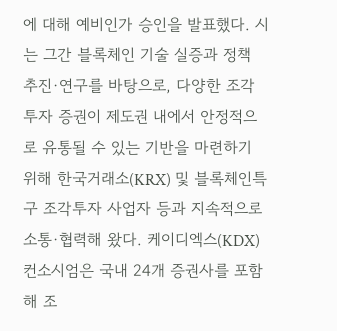에 대해 예비인가 승인을 발표했다. 시는 그간 블록체인 기술 실증과 정책 추진·연구를 바탕으로, 다양한 조각투자 증권이 제도권 내에서 안정적으로 유통될 수 있는 기반을 마련하기 위해 한국거래소(KRX) 및 블록체인특구 조각투자 사업자 등과 지속적으로 소통·협력해 왔다. 케이디엑스(KDX) 컨소시엄은 국내 24개 증권사를 포함해 조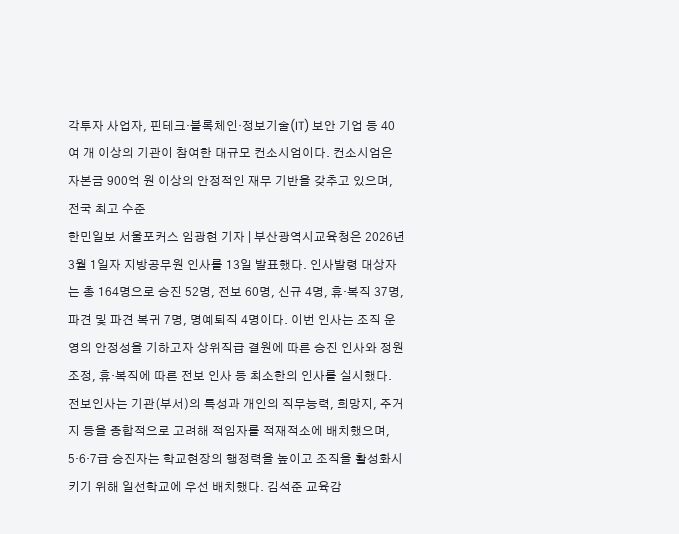각투자 사업자, 핀테크·블록체인·정보기술(IT) 보안 기업 등 40여 개 이상의 기관이 참여한 대규모 컨소시엄이다. 컨소시엄은 자본금 900억 원 이상의 안정적인 재무 기반을 갖추고 있으며, 전국 최고 수준
한민일보 서울포커스 임광현 기자 | 부산광역시교육청은 2026년 3월 1일자 지방공무원 인사를 13일 발표했다. 인사발령 대상자는 총 164명으로 승진 52명, 전보 60명, 신규 4명, 휴·복직 37명, 파견 및 파견 복귀 7명, 명예퇴직 4명이다. 이번 인사는 조직 운영의 안정성을 기하고자 상위직급 결원에 따른 승진 인사와 정원 조정, 휴·복직에 따른 전보 인사 등 최소한의 인사를 실시했다. 전보인사는 기관(부서)의 특성과 개인의 직무능력, 희망지, 주거지 등을 종합적으로 고려해 적임자를 적재적소에 배치했으며, 5·6·7급 승진자는 학교현장의 행정력을 높이고 조직을 활성화시키기 위해 일선학교에 우선 배치했다. 김석준 교육감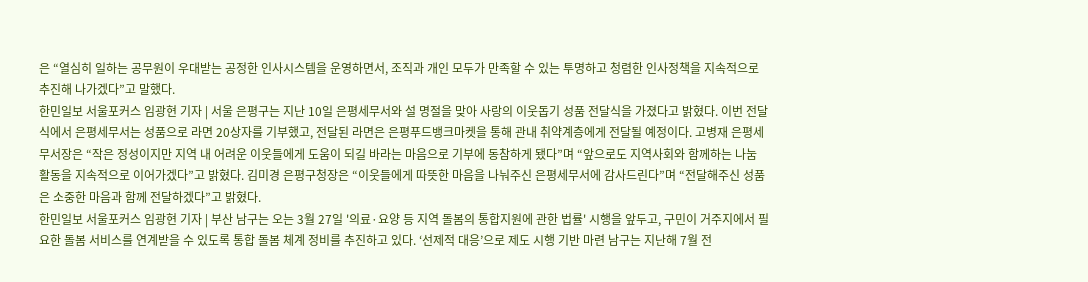은 “열심히 일하는 공무원이 우대받는 공정한 인사시스템을 운영하면서, 조직과 개인 모두가 만족할 수 있는 투명하고 청렴한 인사정책을 지속적으로 추진해 나가겠다”고 말했다.
한민일보 서울포커스 임광현 기자 | 서울 은평구는 지난 10일 은평세무서와 설 명절을 맞아 사랑의 이웃돕기 성품 전달식을 가졌다고 밝혔다. 이번 전달식에서 은평세무서는 성품으로 라면 20상자를 기부했고, 전달된 라면은 은평푸드뱅크마켓을 통해 관내 취약계층에게 전달될 예정이다. 고병재 은평세무서장은 “작은 정성이지만 지역 내 어려운 이웃들에게 도움이 되길 바라는 마음으로 기부에 동참하게 됐다”며 “앞으로도 지역사회와 함께하는 나눔 활동을 지속적으로 이어가겠다”고 밝혔다. 김미경 은평구청장은 “이웃들에게 따뜻한 마음을 나눠주신 은평세무서에 감사드린다”며 “전달해주신 성품은 소중한 마음과 함께 전달하겠다”고 밝혔다.
한민일보 서울포커스 임광현 기자 | 부산 남구는 오는 3월 27일 '의료·요양 등 지역 돌봄의 통합지원에 관한 법률' 시행을 앞두고, 구민이 거주지에서 필요한 돌봄 서비스를 연계받을 수 있도록 통합 돌봄 체계 정비를 추진하고 있다. ‘선제적 대응’으로 제도 시행 기반 마련 남구는 지난해 7월 전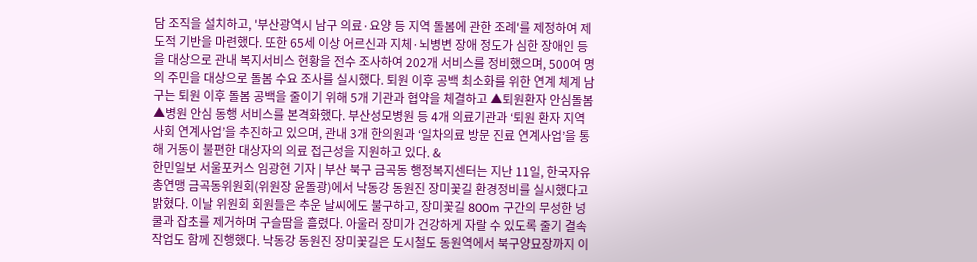담 조직을 설치하고, '부산광역시 남구 의료·요양 등 지역 돌봄에 관한 조례'를 제정하여 제도적 기반을 마련했다. 또한 65세 이상 어르신과 지체·뇌병변 장애 정도가 심한 장애인 등을 대상으로 관내 복지서비스 현황을 전수 조사하여 202개 서비스를 정비했으며, 500여 명의 주민을 대상으로 돌봄 수요 조사를 실시했다. 퇴원 이후 공백 최소화를 위한 연계 체계 남구는 퇴원 이후 돌봄 공백을 줄이기 위해 5개 기관과 협약을 체결하고 ▲퇴원환자 안심돌봄 ▲병원 안심 동행 서비스를 본격화했다. 부산성모병원 등 4개 의료기관과 ‘퇴원 환자 지역사회 연계사업’을 추진하고 있으며, 관내 3개 한의원과 ‘일차의료 방문 진료 연계사업’을 통해 거동이 불편한 대상자의 의료 접근성을 지원하고 있다. &
한민일보 서울포커스 임광현 기자 | 부산 북구 금곡동 행정복지센터는 지난 11일, 한국자유총연맹 금곡동위원회(위원장 윤돌광)에서 낙동강 동원진 장미꽃길 환경정비를 실시했다고 밝혔다. 이날 위원회 회원들은 추운 날씨에도 불구하고, 장미꽃길 800m 구간의 무성한 넝쿨과 잡초를 제거하며 구슬땀을 흘렸다. 아울러 장미가 건강하게 자랄 수 있도록 줄기 결속 작업도 함께 진행했다. 낙동강 동원진 장미꽃길은 도시철도 동원역에서 북구양묘장까지 이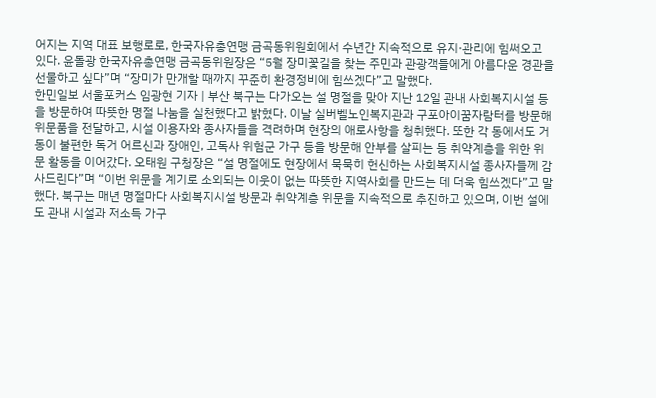어지는 지역 대표 보행로로, 한국자유총연맹 금곡동위원회에서 수년간 지속적으로 유지·관리에 힘써오고 있다. 윤돌광 한국자유총연맹 금곡동위원장은 “5월 장미꽃길을 찾는 주민과 관광객들에게 아름다운 경관을 선물하고 싶다”며 “장미가 만개할 때까지 꾸준히 환경정비에 힘쓰겠다”고 말했다.
한민일보 서울포커스 임광현 기자 | 부산 북구는 다가오는 설 명절을 맞아 지난 12일 관내 사회복지시설 등을 방문하여 따뜻한 명절 나눔을 실천했다고 밝혔다. 이날 실버벨노인복지관과 구포아이꿈자람터를 방문해 위문품을 전달하고, 시설 이용자와 종사자들을 격려하며 현장의 애로사항을 청취했다. 또한 각 동에서도 거동이 불편한 독거 어르신과 장애인, 고독사 위험군 가구 등을 방문해 안부를 살피는 등 취약계층을 위한 위문 활동을 이어갔다. 오태원 구청장은 “설 명절에도 현장에서 묵묵히 헌신하는 사회복지시설 종사자들께 감사드린다”며 “이번 위문을 계기로 소외되는 이웃이 없는 따뜻한 지역사회를 만드는 데 더욱 힘쓰겠다”고 말했다. 북구는 매년 명절마다 사회복지시설 방문과 취약계층 위문을 지속적으로 추진하고 있으며, 이번 설에도 관내 시설과 저소득 가구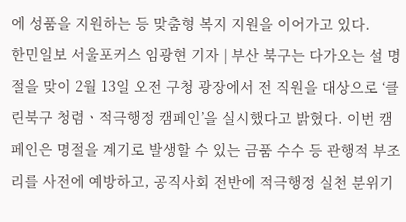에 성품을 지원하는 등 맞춤형 복지 지원을 이어가고 있다.
한민일보 서울포커스 임광현 기자 | 부산 북구는 다가오는 설 명절을 맞이 2월 13일 오전 구청 광장에서 전 직원을 대상으로 ‘클린북구 청렴ㆍ적극행정 캠페인’을 실시했다고 밝혔다. 이번 캠페인은 명절을 계기로 발생할 수 있는 금품 수수 등 관행적 부조리를 사전에 예방하고, 공직사회 전반에 적극행정 실천 분위기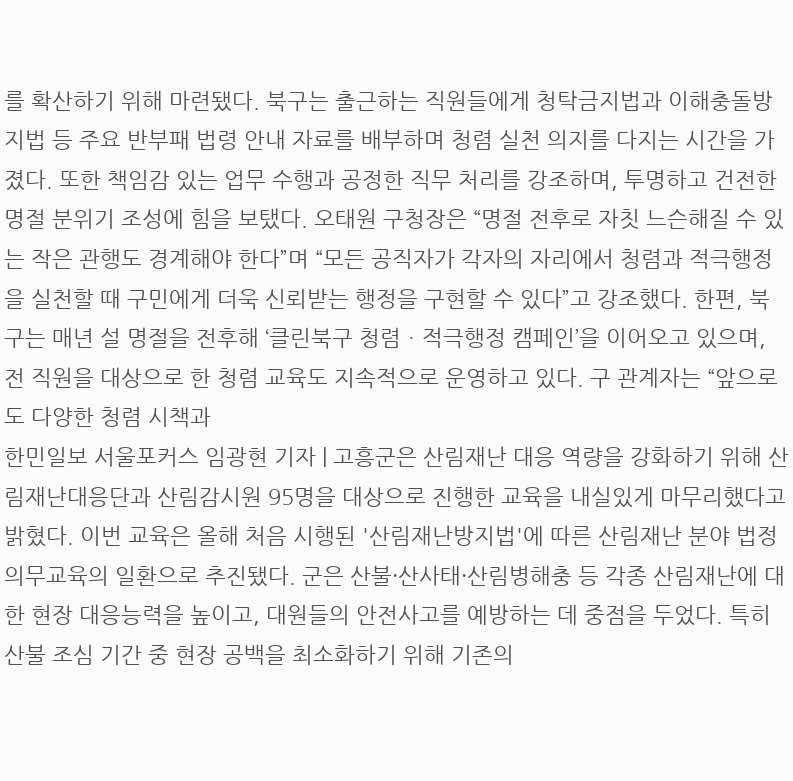를 확산하기 위해 마련됐다. 북구는 출근하는 직원들에게 청탁금지법과 이해충돌방지법 등 주요 반부패 법령 안내 자료를 배부하며 청렴 실천 의지를 다지는 시간을 가졌다. 또한 책임감 있는 업무 수행과 공정한 직무 처리를 강조하며, 투명하고 건전한 명절 분위기 조성에 힘을 보탰다. 오태원 구청장은 “명절 전후로 자칫 느슨해질 수 있는 작은 관행도 경계해야 한다”며 “모든 공직자가 각자의 자리에서 청렴과 적극행정을 실천할 때 구민에게 더욱 신뢰받는 행정을 구현할 수 있다”고 강조했다. 한편, 북구는 매년 설 명절을 전후해 ‘클린북구 청렴ㆍ적극행정 캠페인’을 이어오고 있으며, 전 직원을 대상으로 한 청렴 교육도 지속적으로 운영하고 있다. 구 관계자는 “앞으로도 다양한 청렴 시책과
한민일보 서울포커스 임광현 기자 | 고흥군은 산림재난 대응 역량을 강화하기 위해 산림재난대응단과 산림감시원 95명을 대상으로 진행한 교육을 내실있게 마무리했다고 밝혔다. 이번 교육은 올해 처음 시행된 '산림재난방지법'에 따른 산림재난 분야 법정의무교육의 일환으로 추진됐다. 군은 산불·산사태·산림병해충 등 각종 산림재난에 대한 현장 대응능력을 높이고, 대원들의 안전사고를 예방하는 데 중점을 두었다. 특히 산불 조심 기간 중 현장 공백을 최소화하기 위해 기존의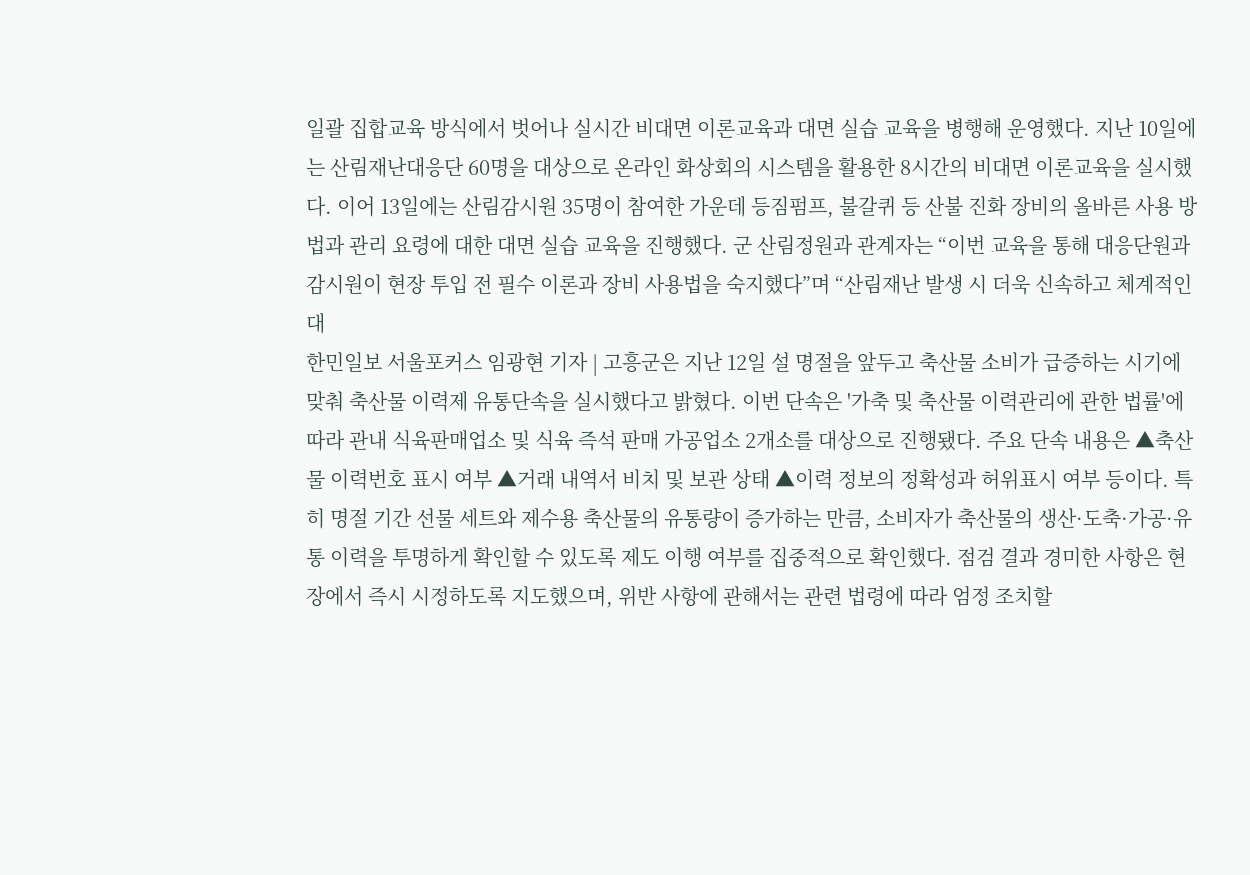일괄 집합교육 방식에서 벗어나 실시간 비대면 이론교육과 대면 실습 교육을 병행해 운영했다. 지난 10일에는 산림재난대응단 60명을 대상으로 온라인 화상회의 시스템을 활용한 8시간의 비대면 이론교육을 실시했다. 이어 13일에는 산림감시원 35명이 참여한 가운데 등짐펌프, 불갈퀴 등 산불 진화 장비의 올바른 사용 방법과 관리 요령에 대한 대면 실습 교육을 진행했다. 군 산림정원과 관계자는 “이번 교육을 통해 대응단원과 감시원이 현장 투입 전 필수 이론과 장비 사용법을 숙지했다”며 “산림재난 발생 시 더욱 신속하고 체계적인 대
한민일보 서울포커스 임광현 기자 | 고흥군은 지난 12일 설 명절을 앞두고 축산물 소비가 급증하는 시기에 맞춰 축산물 이력제 유통단속을 실시했다고 밝혔다. 이번 단속은 '가축 및 축산물 이력관리에 관한 법률'에 따라 관내 식육판매업소 및 식육 즉석 판매 가공업소 2개소를 대상으로 진행됐다. 주요 단속 내용은 ▲축산물 이력번호 표시 여부 ▲거래 내역서 비치 및 보관 상태 ▲이력 정보의 정확성과 허위표시 여부 등이다. 특히 명절 기간 선물 세트와 제수용 축산물의 유통량이 증가하는 만큼, 소비자가 축산물의 생산·도축·가공·유통 이력을 투명하게 확인할 수 있도록 제도 이행 여부를 집중적으로 확인했다. 점검 결과 경미한 사항은 현장에서 즉시 시정하도록 지도했으며, 위반 사항에 관해서는 관련 법령에 따라 엄정 조치할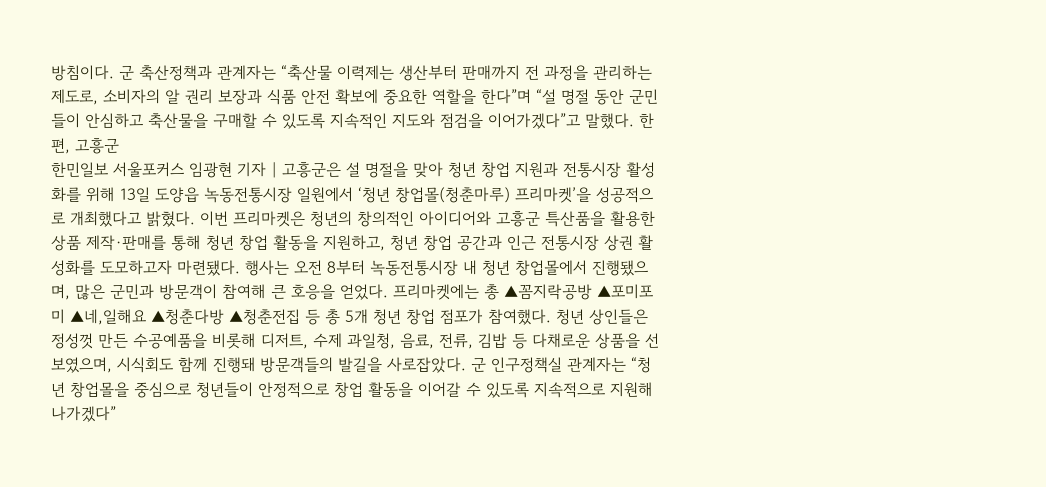방침이다. 군 축산정책과 관계자는 “축산물 이력제는 생산부터 판매까지 전 과정을 관리하는 제도로, 소비자의 알 권리 보장과 식품 안전 확보에 중요한 역할을 한다”며 “설 명절 동안 군민들이 안심하고 축산물을 구매할 수 있도록 지속적인 지도와 점검을 이어가겠다”고 말했다. 한편, 고흥군
한민일보 서울포커스 임광현 기자 | 고흥군은 설 명절을 맞아 청년 창업 지원과 전통시장 활성화를 위해 13일 도양읍 녹동전통시장 일원에서 ‘청년 창업몰(청춘마루) 프리마켓’을 성공적으로 개최했다고 밝혔다. 이번 프리마켓은 청년의 창의적인 아이디어와 고흥군 특산품을 활용한 상품 제작·판매를 통해 청년 창업 활동을 지원하고, 청년 창업 공간과 인근 전통시장 상권 활성화를 도모하고자 마련됐다. 행사는 오전 8부터 녹동전통시장 내 청년 창업몰에서 진행됐으며, 많은 군민과 방문객이 참여해 큰 호응을 얻었다. 프리마켓에는 총 ▲꼼지락공방 ▲포미포미 ▲네,일해요 ▲청춘다방 ▲청춘전집 등 총 5개 청년 창업 점포가 참여했다. 청년 상인들은 정성껏 만든 수공예품을 비롯해 디저트, 수제 과일청, 음료, 전류, 김밥 등 다채로운 상품을 선보였으며, 시식회도 함께 진행돼 방문객들의 발길을 사로잡았다. 군 인구정책실 관계자는 “청년 창업몰을 중심으로 청년들이 안정적으로 창업 활동을 이어갈 수 있도록 지속적으로 지원해 나가겠다”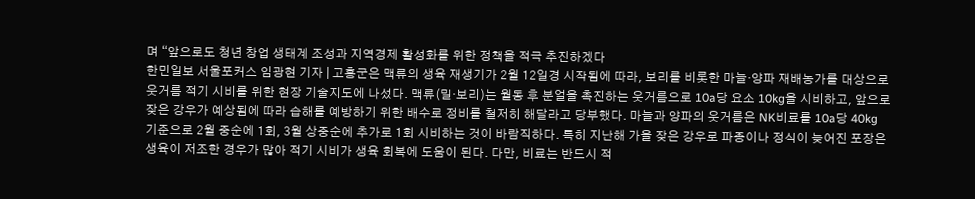며 “앞으로도 청년 창업 생태계 조성과 지역경제 활성화를 위한 정책을 적극 추진하겠다
한민일보 서울포커스 임광현 기자 | 고흥군은 맥류의 생육 재생기가 2월 12일경 시작됨에 따라, 보리를 비롯한 마늘·양파 재배농가를 대상으로 웃거름 적기 시비를 위한 현장 기술지도에 나섰다. 맥류(밀·보리)는 월동 후 분얼을 촉진하는 웃거름으로 10a당 요소 10kg을 시비하고, 앞으로 잦은 강우가 예상됨에 따라 습해를 예방하기 위한 배수로 정비를 철저히 해달라고 당부했다. 마늘과 양파의 웃거름은 NK비료를 10a당 40kg 기준으로 2월 중순에 1회, 3월 상중순에 추가로 1회 시비하는 것이 바람직하다. 특히 지난해 가을 잦은 강우로 파종이나 정식이 늦어진 포장은 생육이 저조한 경우가 많아 적기 시비가 생육 회복에 도움이 된다. 다만, 비료는 반드시 적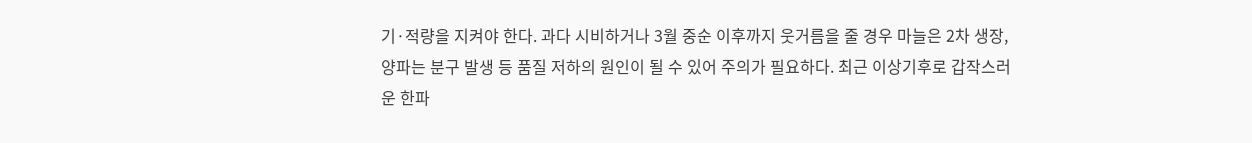기·적량을 지켜야 한다. 과다 시비하거나 3월 중순 이후까지 웃거름을 줄 경우 마늘은 2차 생장, 양파는 분구 발생 등 품질 저하의 원인이 될 수 있어 주의가 필요하다. 최근 이상기후로 갑작스러운 한파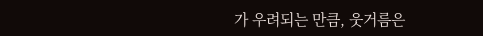가 우려되는 만큼, 웃거름은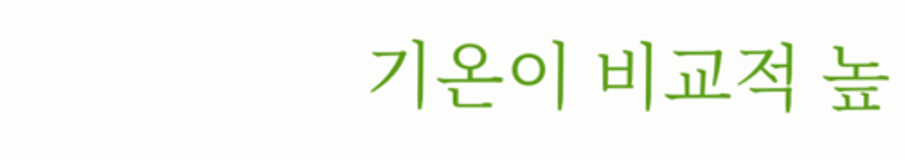기온이 비교적 높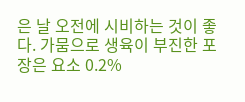은 날 오전에 시비하는 것이 좋다. 가뭄으로 생육이 부진한 포장은 요소 0.2%